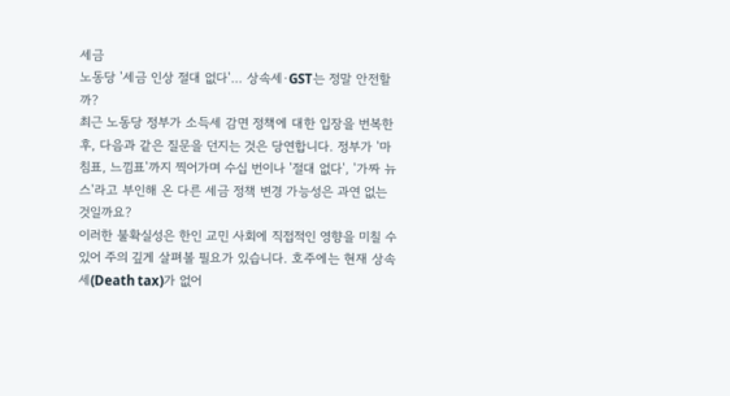세금
노동당 '세금 인상 절대 없다'… 상속세·GST는 정말 안전할까?
최근 노동당 정부가 소득세 감면 정책에 대한 입장을 번복한 후, 다음과 같은 질문을 던지는 것은 당연합니다. 정부가 '마침표, 느낌표'까지 찍어가며 수십 번이나 '절대 없다', '가짜 뉴스'라고 부인해 온 다른 세금 정책 변경 가능성은 과연 없는 것일까요?
이러한 불확실성은 한인 교민 사회에 직접적인 영향을 미칠 수 있어 주의 깊게 살펴볼 필요가 있습니다. 호주에는 현재 상속세(Death tax)가 없어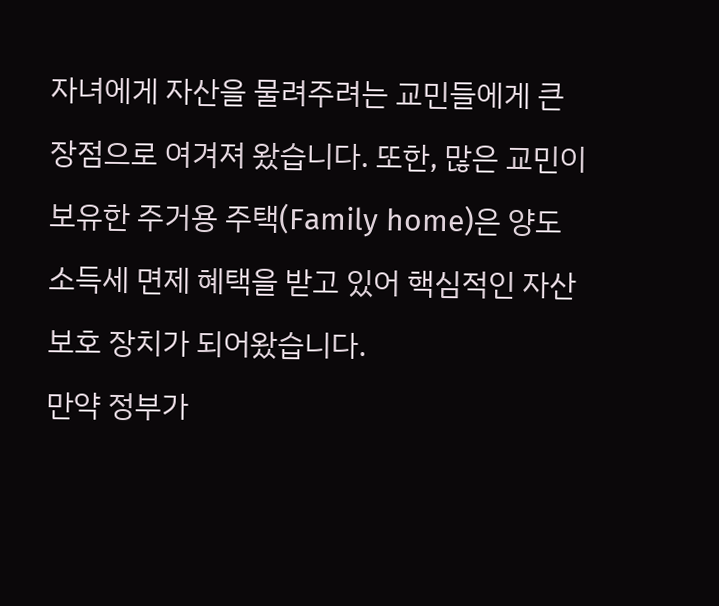자녀에게 자산을 물려주려는 교민들에게 큰 장점으로 여겨져 왔습니다. 또한, 많은 교민이 보유한 주거용 주택(Family home)은 양도소득세 면제 혜택을 받고 있어 핵심적인 자산 보호 장치가 되어왔습니다.
만약 정부가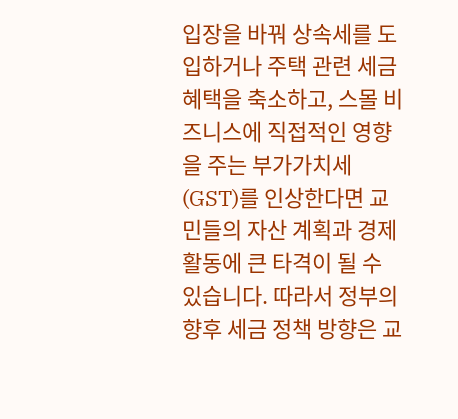입장을 바꿔 상속세를 도입하거나 주택 관련 세금 혜택을 축소하고, 스몰 비즈니스에 직접적인 영향을 주는 부가가치세(GST)를 인상한다면 교민들의 자산 계획과 경제 활동에 큰 타격이 될 수 있습니다. 따라서 정부의 향후 세금 정책 방향은 교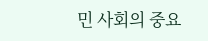민 사회의 중요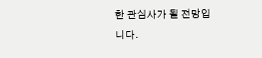한 관심사가 될 전망입니다.